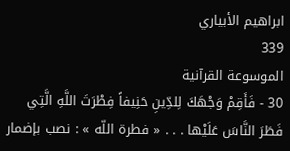ابراهيم الأبياري
339
الموسوعة القرآنية
30 - فَأَقِمْ وَجْهَكَ لِلدِّينِ حَنِيفاً فِطْرَتَ اللَّهِ الَّتِي فَطَرَ النَّاسَ عَلَيْها . . . « فطرة اللّه » : نصب بإضمار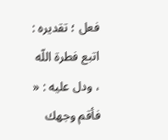فعل ؛ تقديره : اتبع فطرة اللّه ، ودل عليه : « فأقم وجهك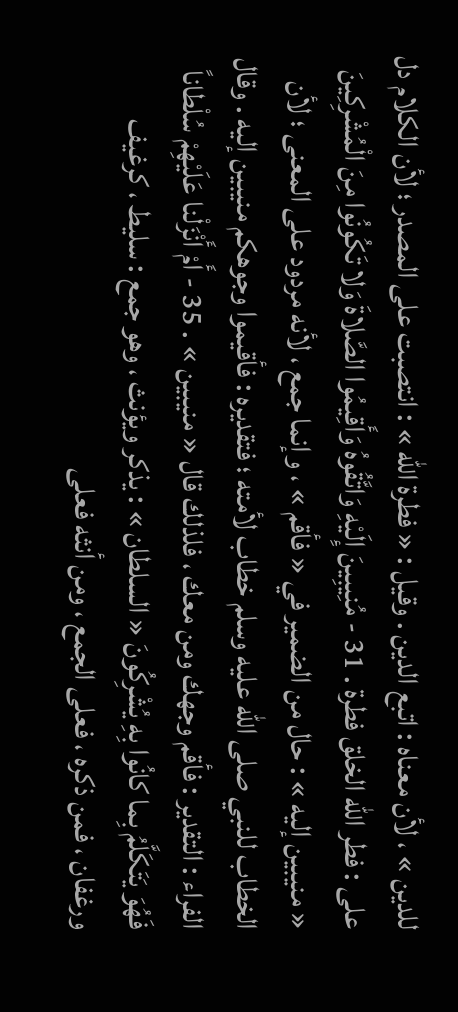للدين » ، لأن معناه : اتبع الدين . وقيل : « فطرة اللّه » : انتصبت على المصدر ؛ لأن الكلام دل على : فطر اللّه الخلق فطرة . 31 - مُنِيبِينَ إِلَيْهِ وَاتَّقُوهُ وَأَقِيمُوا الصَّلاةَ وَلا تَكُونُوا مِنَ الْمُشْرِكِينَ « منيبين إليه » : حال من الضمير في « فأقم » ، وإنما جمع ، لأنه مردود على المعنى ؛ لأن الخطاب للنبي صلى اللّه عليه وسلم خطاب لأمته ؛ فتقديره : فأقيموا وجوهكم منيبين إليه . وقال الفراء : التقدير : فأقم وجهك ومن معك ، فلذلك قال « منيبين » . 35 - أَمْ أَنْزَلْنا عَلَيْهِمْ سُلْطاناً فَهُوَ يَتَكَلَّمُ بِما كانُوا بِهِ يُشْرِكُونَ « السلطان » : يذكر ويؤنث ، وهو جمع : سليط ، كرغيف ورغفان ، فمن ذكره ، فعلى الجمع ، ومن أنثه فعلى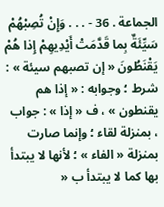الجماعة . 36 - . . . وَإِنْ تُصِبْهُمْ سَيِّئَةٌ بِما قَدَّمَتْ أَيْدِيهِمْ إِذا هُمْ يَقْنَطُونَ « إن تصبهم سيئة » : شرط ؛ وجوابه : « إذا هم يقنطون » ، ف « إذا » : جواب ، بمنزلة لقاء ؛ وإنما صارت بمنزلة « الفاء » ؛ لأنها لا يبتدأ بها كما لا يبتدأ ب «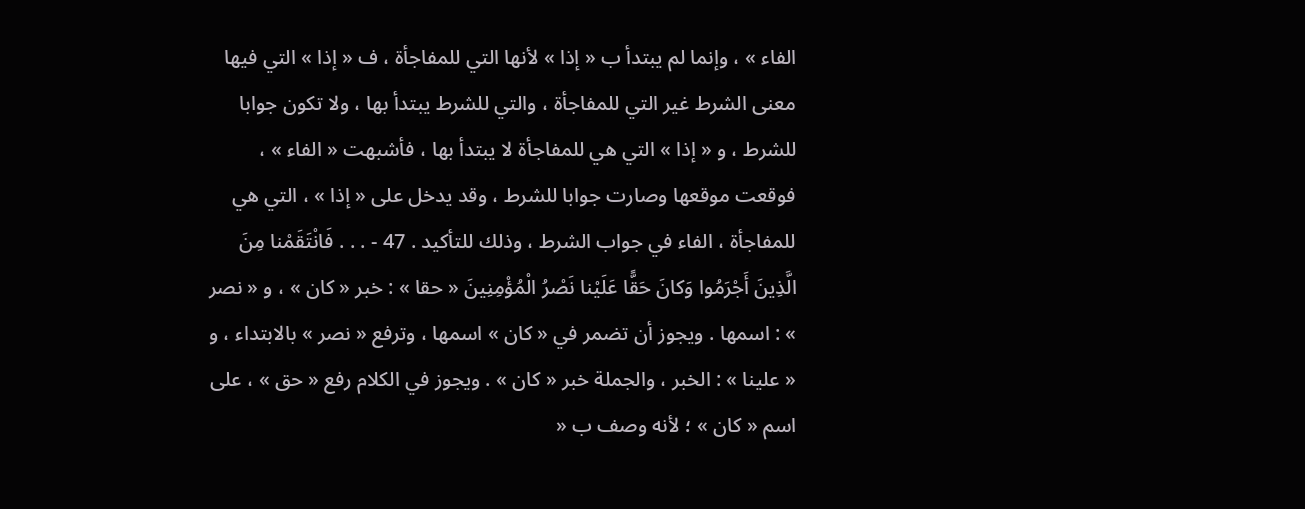الفاء » ، وإنما لم يبتدأ ب « إذا » لأنها التي للمفاجأة ، ف « إذا » التي فيها معنى الشرط غير التي للمفاجأة ، والتي للشرط يبتدأ بها ، ولا تكون جوابا للشرط ، و « إذا » التي هي للمفاجأة لا يبتدأ بها ، فأشبهت « الفاء » ، فوقعت موقعها وصارت جوابا للشرط ، وقد يدخل على « إذا » ، التي هي للمفاجأة ، الفاء في جواب الشرط ، وذلك للتأكيد . 47 - . . . فَانْتَقَمْنا مِنَ الَّذِينَ أَجْرَمُوا وَكانَ حَقًّا عَلَيْنا نَصْرُ الْمُؤْمِنِينَ « حقا » : خبر « كان » ، و « نصر » : اسمها . ويجوز أن تضمر في « كان » اسمها ، وترفع « نصر » بالابتداء ، و « علينا » : الخبر ، والجملة خبر « كان » . ويجوز في الكلام رفع « حق » ، على اسم « كان » ؛ لأنه وصف ب «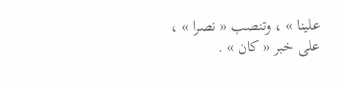علينا » ، وتنصب « نصرا » ، على خبر « كان » .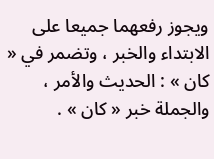ويجوز رفعهما جميعا على الابتداء والخبر ، وتضمر في « كان » : الحديث والأمر ، والجملة خبر « كان » .